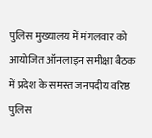पुलिस मुख्यालय में मंगलवार को आयोजित ऑनलाइन समीक्षा बैठक में प्रदेश के समस्त जनपदीय वरिष्ठ पुलिस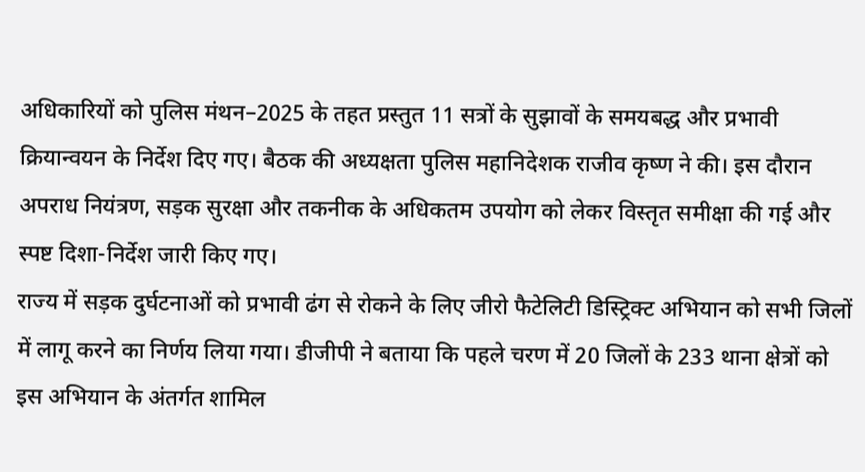अधिकारियों को पुलिस मंथन–2025 के तहत प्रस्तुत 11 सत्रों के सुझावों के समयबद्ध और प्रभावी क्रियान्वयन के निर्देश दिए गए। बैठक की अध्यक्षता पुलिस महानिदेशक राजीव कृष्ण ने की। इस दौरान अपराध नियंत्रण, सड़क सुरक्षा और तकनीक के अधिकतम उपयोग को लेकर विस्तृत समीक्षा की गई और स्पष्ट दिशा-निर्देश जारी किए गए।
राज्य में सड़क दुर्घटनाओं को प्रभावी ढंग से रोकने के लिए जीरो फैटेलिटी डिस्ट्रिक्ट अभियान को सभी जिलों में लागू करने का निर्णय लिया गया। डीजीपी ने बताया कि पहले चरण में 20 जिलों के 233 थाना क्षेत्रों को इस अभियान के अंतर्गत शामिल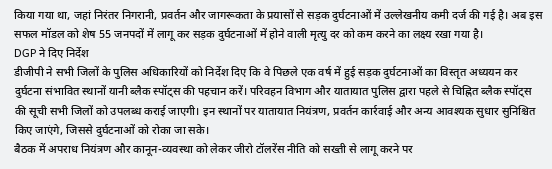किया गया था, जहां निरंतर निगरानी, प्रवर्तन और जागरूकता के प्रयासों से सड़क दुर्घटनाओं में उल्लेखनीय कमी दर्ज की गई है। अब इस सफल मॉडल को शेष 55 जनपदों में लागू कर सड़क दुर्घटनाओं में होने वाली मृत्यु दर को कम करने का लक्ष्य रखा गया है।
DGP ने दिए निर्देश
डीजीपी ने सभी जिलों के पुलिस अधिकारियों को निर्देश दिए कि वे पिछले एक वर्ष में हुई सड़क दुर्घटनाओं का विस्तृत अध्ययन कर दुर्घटना संभावित स्थानों यानी ब्लैक स्पॉट्स की पहचान करें। परिवहन विभाग और यातायात पुलिस द्वारा पहले से चिह्नित ब्लैक स्पॉट्स की सूची सभी जिलों को उपलब्ध कराई जाएगी। इन स्थानों पर यातायात नियंत्रण, प्रवर्तन कार्रवाई और अन्य आवश्यक सुधार सुनिश्चित किए जाएंगे, जिससे दुर्घटनाओं को रोका जा सके।
बैठक में अपराध नियंत्रण और कानून-व्यवस्था को लेकर जीरो टॉलरेंस नीति को सख्ती से लागू करने पर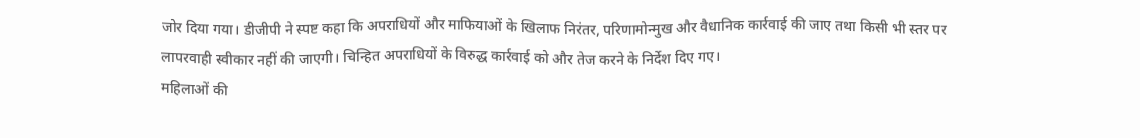जोर दिया गया। डीजीपी ने स्पष्ट कहा कि अपराधियों और माफियाओं के खिलाफ निरंतर, परिणामोन्मुख और वैधानिक कार्रवाई की जाए तथा किसी भी स्तर पर लापरवाही स्वीकार नहीं की जाएगी। चिन्हित अपराधियों के विरुद्ध कार्रवाई को और तेज करने के निर्देश दिए गए।
महिलाओं की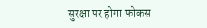सुरक्षा पर होगा फोकस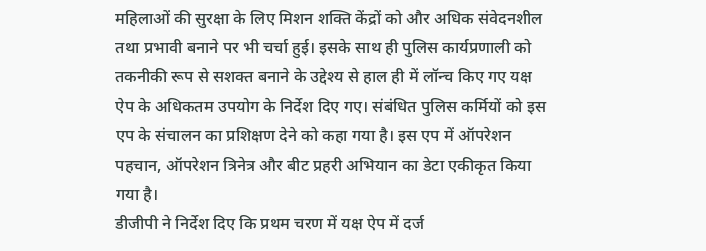महिलाओं की सुरक्षा के लिए मिशन शक्ति केंद्रों को और अधिक संवेदनशील तथा प्रभावी बनाने पर भी चर्चा हुई। इसके साथ ही पुलिस कार्यप्रणाली को तकनीकी रूप से सशक्त बनाने के उद्देश्य से हाल ही में लॉन्च किए गए यक्ष ऐप के अधिकतम उपयोग के निर्देश दिए गए। संबंधित पुलिस कर्मियों को इस एप के संचालन का प्रशिक्षण देने को कहा गया है। इस एप में ऑपरेशन पहचान, ऑपरेशन त्रिनेत्र और बीट प्रहरी अभियान का डेटा एकीकृत किया गया है।
डीजीपी ने निर्देश दिए कि प्रथम चरण में यक्ष ऐप में दर्ज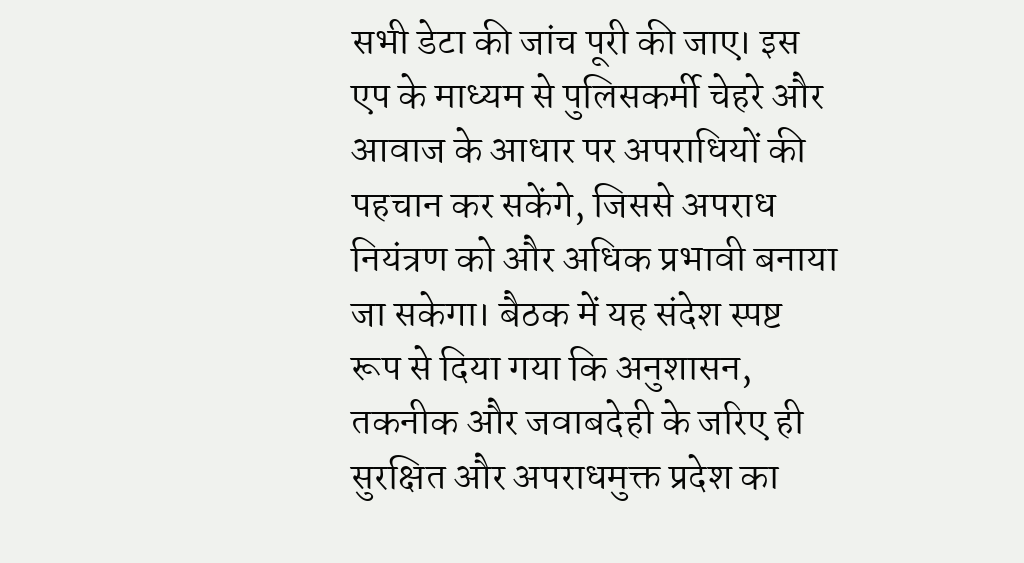सभी डेटा की जांच पूरी की जाए। इस एप के माध्यम से पुलिसकर्मी चेहरे और आवाज के आधार पर अपराधियों की पहचान कर सकेंगे, जिससे अपराध नियंत्रण को और अधिक प्रभावी बनाया जा सकेगा। बैठक में यह संदेश स्पष्ट रूप से दिया गया कि अनुशासन, तकनीक और जवाबदेही के जरिए ही सुरक्षित और अपराधमुक्त प्रदेश का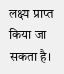लक्ष्य प्राप्त किया जा सकता है।